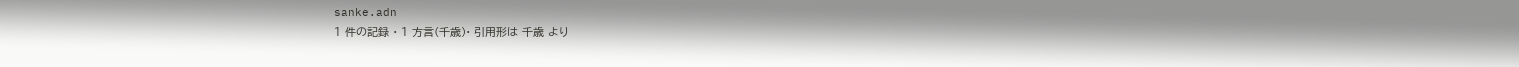sanke.adn
1 件の記録 · 1 方言(千歳)· 引用形は 千歳 より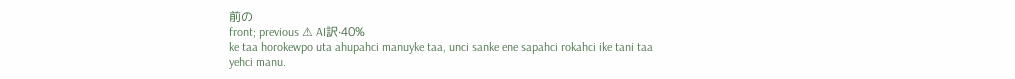前の
front; previous ⚠ AI訳·40%
ke taa horokewpo uta ahupahci manuyke taa, unci sanke ene sapahci rokahci ike tani taa yehci manu.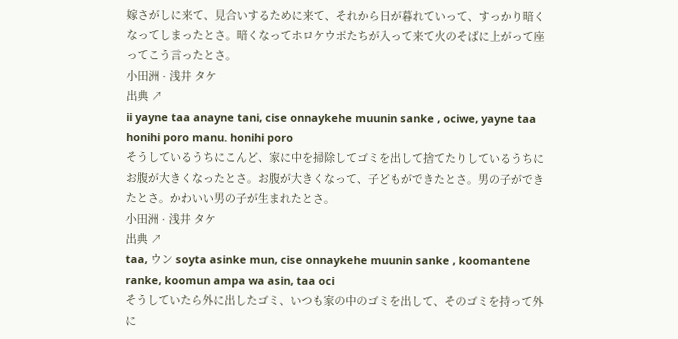嫁さがしに来て、見合いするために来て、それから日が暮れていって、すっかり暗くなってしまったとさ。暗くなってホロケウポたちが入って来て火のそばに上がって座ってこう言ったとさ。
小田洲 · 浅井 タケ
出典 ↗
ii yayne taa anayne tani, cise onnaykehe muunin sanke , ociwe, yayne taa honihi poro manu. honihi poro
そうしているうちにこんど、家に中を掃除してゴミを出して捨てたりしているうちにお腹が大きくなったとさ。お腹が大きくなって、子どもができたとさ。男の子ができたとさ。かわいい男の子が生まれたとさ。
小田洲 · 浅井 タケ
出典 ↗
taa, ウン soyta asinke mun, cise onnaykehe muunin sanke , koomantene ranke, koomun ampa wa asin, taa oci
そうしていたら外に出したゴミ、いつも家の中のゴミを出して、そのゴミを持って外に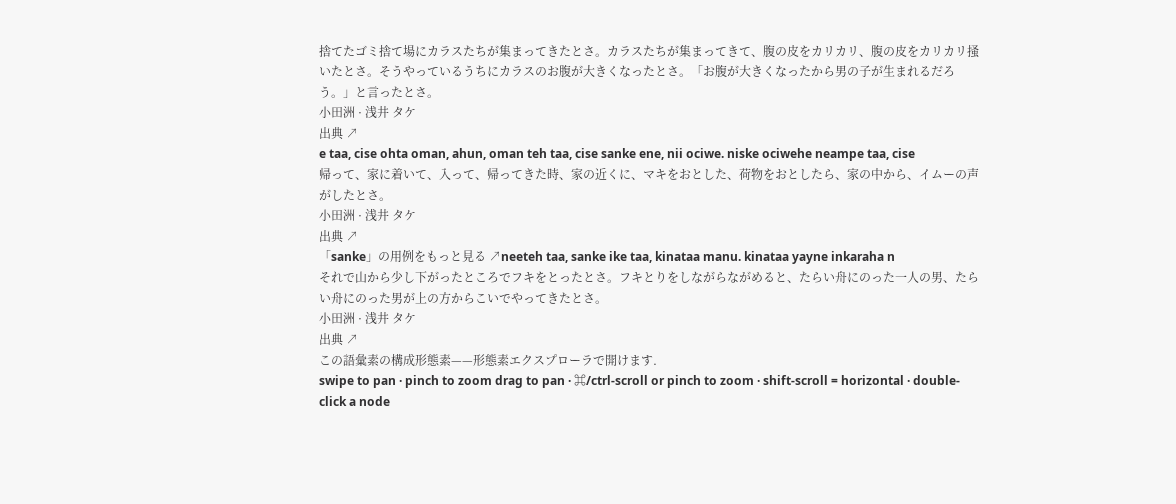捨てたゴミ捨て場にカラスたちが集まってきたとさ。カラスたちが集まってきて、腹の皮をカリカリ、腹の皮をカリカリ掻いたとさ。そうやっているうちにカラスのお腹が大きくなったとさ。「お腹が大きくなったから男の子が生まれるだろう。」と言ったとさ。
小田洲 · 浅井 タケ
出典 ↗
e taa, cise ohta oman, ahun, oman teh taa, cise sanke ene, nii ociwe. niske ociwehe neampe taa, cise
帰って、家に着いて、入って、帰ってきた時、家の近くに、マキをおとした、荷物をおとしたら、家の中から、イムーの声がしたとさ。
小田洲 · 浅井 タケ
出典 ↗
「sanke」の用例をもっと見る ↗neeteh taa, sanke ike taa, kinataa manu. kinataa yayne inkaraha n
それで山から少し下がったところでフキをとったとさ。フキとりをしながらながめると、たらい舟にのった一人の男、たらい舟にのった男が上の方からこいでやってきたとさ。
小田洲 · 浅井 タケ
出典 ↗
この語彙素の構成形態素——形態素エクスプローラで開けます.
swipe to pan · pinch to zoom drag to pan · ⌘/ctrl-scroll or pinch to zoom · shift-scroll = horizontal · double-click a node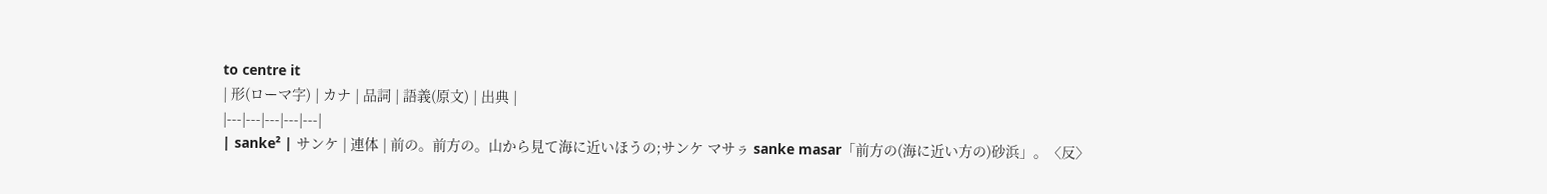to centre it
| 形(ローマ字) | カナ | 品詞 | 語義(原文) | 出典 |
|---|---|---|---|---|
| sanke² | サンケ | 連体 | 前の。前方の。山から見て海に近いほうの;サンケ マサㇻ sanke masar「前方の(海に近い方の)砂浜」。〈反〉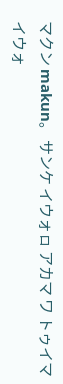マクン makun。 サンケ イウォㇿ アカマ ワ トゥイマ イウォ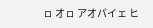ㇿ オㇿ アオパイェ ヒ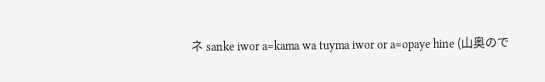ネ sanke iwor a=kama wa tuyma iwor or a=opaye hine (山奥ので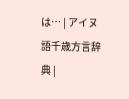は… | アイヌ語千歳方言辞典 |